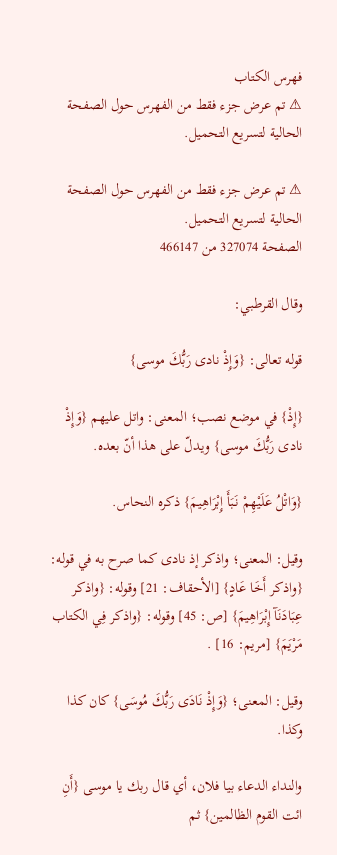فهرس الكتاب
⚠ تم عرض جزء فقط من الفهرس حول الصفحة الحالية لتسريع التحميل.

⚠ تم عرض جزء فقط من الفهرس حول الصفحة الحالية لتسريع التحميل.
الصفحة 327074 من 466147

وقال القرطبي:

قوله تعالى: {وَإِذْ نادى رَبُّكَ موسى}

{إِذْ} في موضع نصب؛ المعنى: واتل عليهم {وَإِذْ نادى رَبُّكَ موسى} ويدلّ على هذا أنّ بعده.

{وَاتْلُ عَلَيْهِمْ نَبَأَ إِبْرَاهِيمَ} ذكره النحاس.

وقيل: المعنى؛ واذكر إذ نادى كما صرح به في قوله: {واذكر أَخَا عَادٍ} [الأحقاف: 21] وقوله: {واذكر عِبَادَنَآ إِبْرَاهِيمَ} [ص: 45] وقوله: {واذكر فِي الكتاب مَرْيَمَ} [مريم: 16] .

وقيل: المعنى؛ {وَإِذْ نَادَى رَبُّكَ مُوسَى} كان كذا وكذا.

والنداء الدعاء بيا فلان، أي قال ربك يا موسى {أَنِ ائت القوم الظالمين} ثم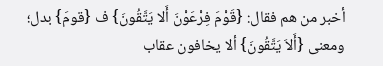أخبر من هم فقال: {قَوْمَ فِرْعَوْنَ أَلا يَتَّقُونَ} ف {قومَ} بدل؛ ومعنى {أَلاَ يَتَّقُونَ} ألا يخافون عقاب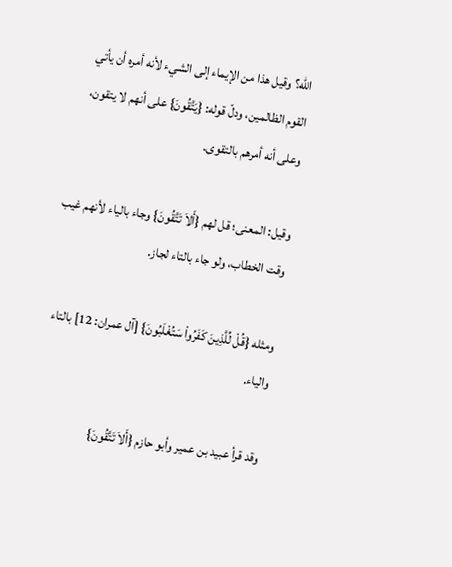الله؟ وقيل هذا من الإيماء إلى الشيء لأنه أمره أن يأتي القوم الظالمين، ودلّ قوله: {يَتَّقُونَ} على أنهم لا يتقون، وعلى أنه أمرهم بالتقوى.

وقيل: المعنى؛ قل لهم {أَلاَ تَتَّقُونَ} وجاء بالياء لأنهم غيب وقت الخطاب، ولو جاء بالتاء لجاز.

ومثله {قُلْ لِّلَّذِينَ كَفَرُواْ سَتُغْلَبُونَ} [آل عمران: 12] بالتاء والياء.

وقد قرأ عبيد بن عمير وأبو حازم {أَلاَ تَتَّقُونَ}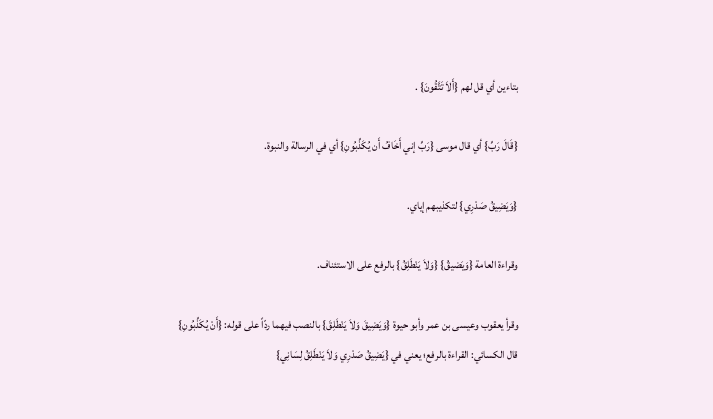بتاءين أي قل لهم {أَلاَ تَتَّقُونَ} .

{قَالَ رَبِّ} أي قال موسى {رَبِّ إني أَخَافُ أَن يُكَذِّبُونِ} أي في الرسالة والنبوة.

{وَيَضِيقُ صَدْرِي} لتكذيبهم إياي.

وقراءة العامة {وَيَضيقُ} {وَلاَ يَنْطَلِقُ} بالرفع على الاستئناف.

وقرأ يعقوب وعيسى بن عمر وأبو حيوة {وَيَضِيقَ وَلاَ يَنْطَلِقَ} بالنصب فيهما ردّاً على قوله: {أَنْ يُكَذِّبُونِ} قال الكسائي: القراءة بالرفع؛ يعني في {يَضِيقُ صَدْرِي وَلاَ يَنْطَلِقُ لِسَانِي}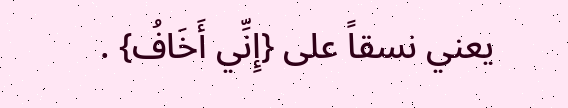يعني نسقاً على {إِنِّي أَخَافُ} .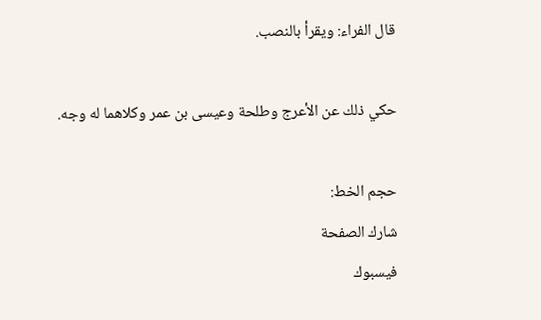قال الفراء: ويقرأ بالنصب.

حكي ذلك عن الأعرج وطلحة وعيسى بن عمر وكلاهما له وجه.

حجم الخط:
شارك الصفحة
فيسبوك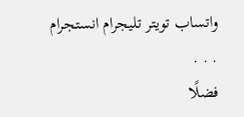واتساب تويتر تليجرام انستجرام
. . .
فضلًا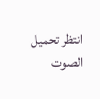انتظر تحميل الصوت